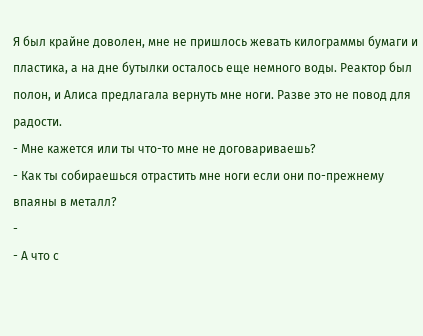Я был крайне доволен, мне не пришлось жевать килограммы бумаги и пластика, а на дне бутылки осталось еще немного воды. Реактор был полон, и Алиса предлагала вернуть мне ноги. Разве это не повод для радости.
- Мне кажется или ты что-то мне не договариваешь?
- Как ты собираешься отрастить мне ноги если они по-прежнему впаяны в металл?
-
- А что с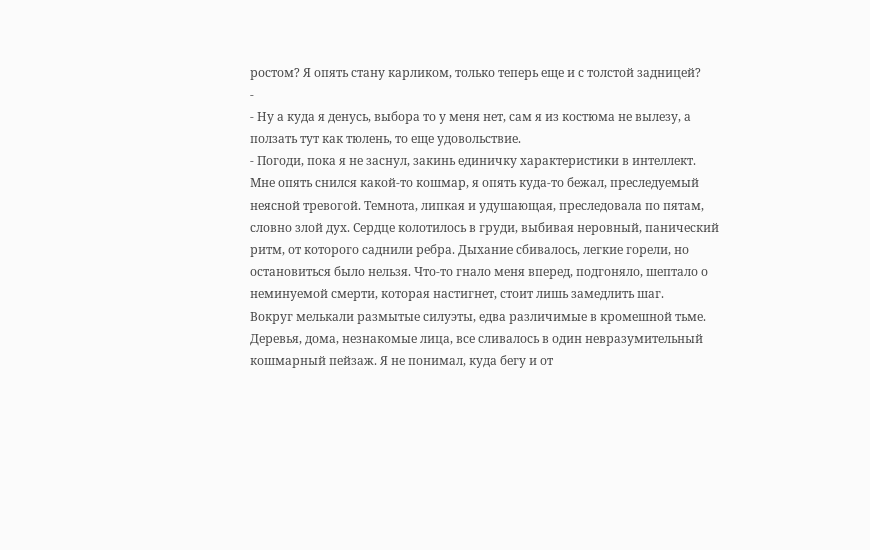ростом? Я опять стану карликом, только теперь еще и с толстой задницей?
-
- Ну а куда я денусь, выбора то у меня нет, сам я из костюма не вылезу, а ползать тут как тюлень, то еще удовольствие.
- Погоди, пока я не заснул, закинь единичку характеристики в интеллект.
Мне опять снился какой-то кошмар, я опять куда-то бежал, преследуемый неясной тревогой. Темнота, липкая и удушающая, преследовала по пятам, словно злой дух. Сердце колотилось в груди, выбивая неровный, панический ритм, от которого саднили ребра. Дыхание сбивалось, легкие горели, но остановиться было нельзя. Что-то гнало меня вперед, подгоняло, шептало о неминуемой смерти, которая настигнет, стоит лишь замедлить шаг.
Вокруг мелькали размытые силуэты, едва различимые в кромешной тьме. Деревья, дома, незнакомые лица, все сливалось в один невразумительный кошмарный пейзаж. Я не понимал, куда бегу и от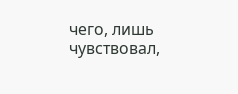чего, лишь чувствовал,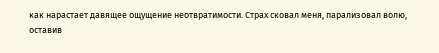как нарастает давящее ощущение неотвратимости. Страх сковал меня, парализовал волю, оставив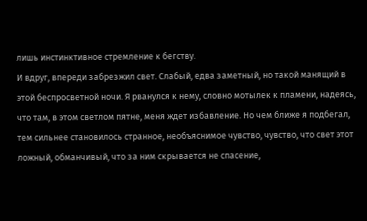лишь инстинктивное стремление к бегству.
И вдруг, впереди забрезжил свет. Слабый, едва заметный, но такой манящий в этой беспросветной ночи. Я рванулся к нему, словно мотылек к пламени, надеясь, что там, в этом светлом пятне, меня ждет избавление. Но чем ближе я подбегал, тем сильнее становилось странное, необъяснимое чувство, чувство, что свет этот ложный, обманчивый, что за ним скрывается не спасение,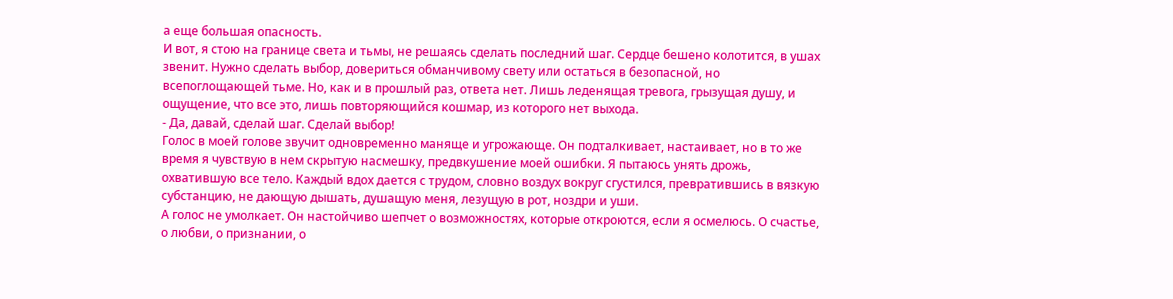а еще большая опасность.
И вот, я стою на границе света и тьмы, не решаясь сделать последний шаг. Сердце бешено колотится, в ушах звенит. Нужно сделать выбор, довериться обманчивому свету или остаться в безопасной, но всепоглощающей тьме. Но, как и в прошлый раз, ответа нет. Лишь леденящая тревога, грызущая душу, и ощущение, что все это, лишь повторяющийся кошмар, из которого нет выхода.
- Да, давай, сделай шаг. Сделай выбор!
Голос в моей голове звучит одновременно маняще и угрожающе. Он подталкивает, настаивает, но в то же время я чувствую в нем скрытую насмешку, предвкушение моей ошибки. Я пытаюсь унять дрожь, охватившую все тело. Каждый вдох дается с трудом, словно воздух вокруг сгустился, превратившись в вязкую субстанцию, не дающую дышать, душащую меня, лезущую в рот, ноздри и уши.
А голос не умолкает. Он настойчиво шепчет о возможностях, которые откроются, если я осмелюсь. О счастье, о любви, о признании, о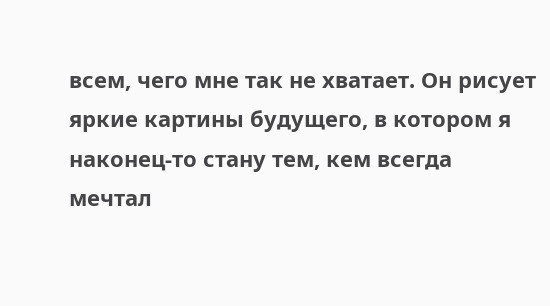всем, чего мне так не хватает. Он рисует яркие картины будущего, в котором я наконец-то стану тем, кем всегда мечтал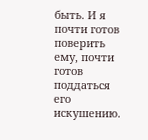быть. И я почти готов поверить ему, почти готов поддаться его искушению.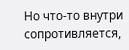Но что-то внутри сопротивляется,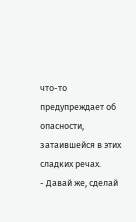что-то предупреждает об опасности, затаившейся в этих сладких речах.
- Давай же, сделай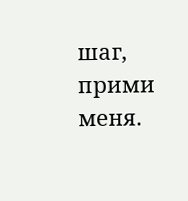шаг, прими меня.